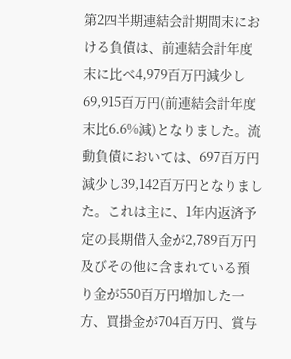第2四半期連結会計期間末における負債は、前連結会計年度末に比べ4,979百万円減少し69,915百万円(前連結会計年度末比6.6%減)となりました。流動負債においては、697百万円減少し39,142百万円となりました。これは主に、1年内返済予定の長期借入金が2,789百万円及びその他に含まれている預り金が550百万円増加した一方、買掛金が704百万円、賞与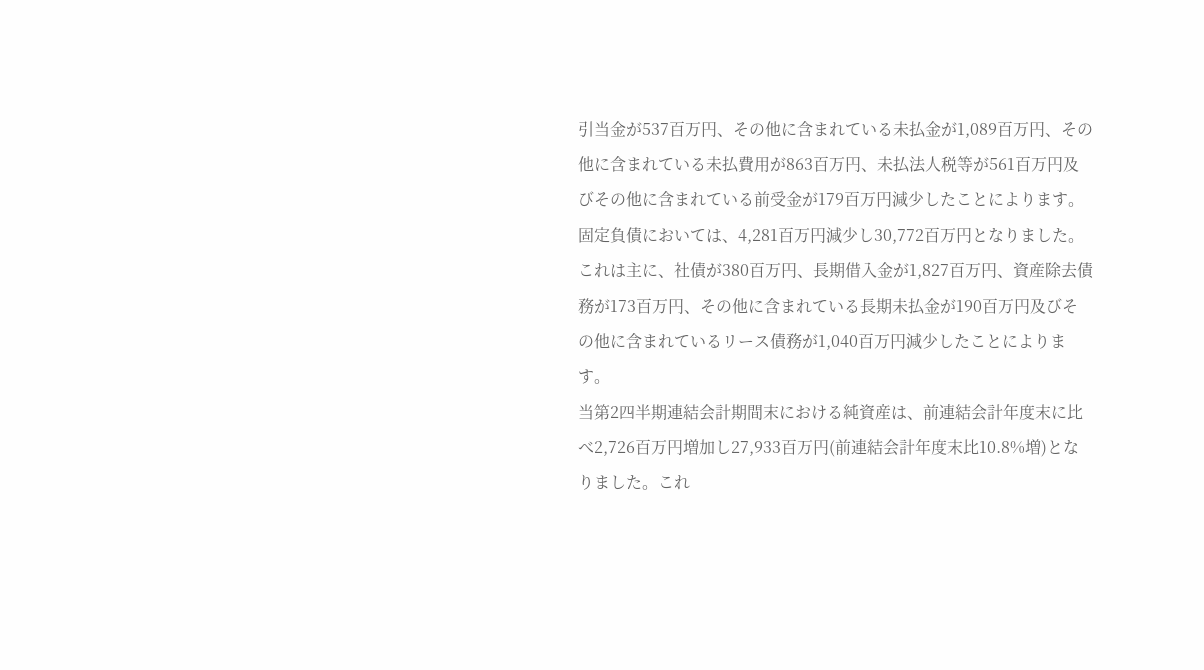引当金が537百万円、その他に含まれている未払金が1,089百万円、その他に含まれている未払費用が863百万円、未払法人税等が561百万円及びその他に含まれている前受金が179百万円減少したことによります。固定負債においては、4,281百万円減少し30,772百万円となりました。これは主に、社債が380百万円、長期借入金が1,827百万円、資産除去債務が173百万円、その他に含まれている長期未払金が190百万円及びその他に含まれているリース債務が1,040百万円減少したことによります。
当第2四半期連結会計期間末における純資産は、前連結会計年度末に比べ2,726百万円増加し27,933百万円(前連結会計年度末比10.8%増)となりました。これ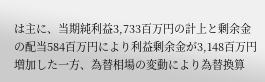は主に、当期純利益3,733百万円の計上と剰余金の配当584百万円により利益剰余金が3,148百万円増加した一方、為替相場の変動により為替換算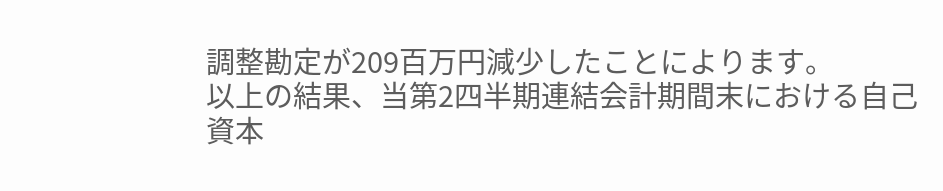調整勘定が209百万円減少したことによります。
以上の結果、当第2四半期連結会計期間末における自己資本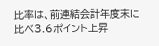比率は、前連結会計年度末に比べ3.6ポイント上昇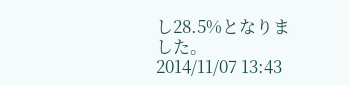し28.5%となりました。
2014/11/07 13:43